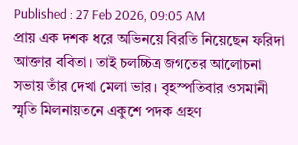Published : 27 Feb 2026, 09:05 AM
প্রায় এক দশক ধরে অভিনয়ে বিরতি নিয়েছেন ফরিদা আক্তার ববিতা। তাই চলচ্চিত্র জগতের আলোচনা সভায় তাঁর দেখা মেলা ভার। বৃহস্পতিবার ওসমানী স্মৃতি মিলনায়তনে একুশে পদক গ্রহণ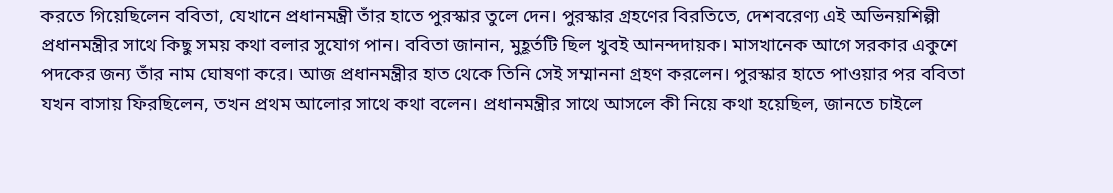করতে গিয়েছিলেন ববিতা, যেখানে প্রধানমন্ত্রী তাঁর হাতে পুরস্কার তুলে দেন। পুরস্কার গ্রহণের বিরতিতে, দেশবরেণ্য এই অভিনয়শিল্পী প্রধানমন্ত্রীর সাথে কিছু সময় কথা বলার সুযোগ পান। ববিতা জানান, মুহূর্তটি ছিল খুবই আনন্দদায়ক। মাসখানেক আগে সরকার একুশে পদকের জন্য তাঁর নাম ঘোষণা করে। আজ প্রধানমন্ত্রীর হাত থেকে তিনি সেই সম্মাননা গ্রহণ করলেন। পুরস্কার হাতে পাওয়ার পর ববিতা যখন বাসায় ফিরছিলেন, তখন প্রথম আলোর সাথে কথা বলেন। প্রধানমন্ত্রীর সাথে আসলে কী নিয়ে কথা হয়েছিল, জানতে চাইলে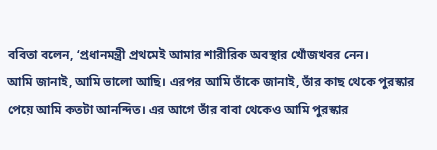ববিতা বলেন, ‘প্রধানমন্ত্রী প্রথমেই আমার শারীরিক অবস্থার খোঁজখবর নেন।
আমি জানাই, আমি ভালো আছি। এরপর আমি তাঁকে জানাই, তাঁর কাছ থেকে পুরস্কার পেয়ে আমি কতটা আনন্দিত। এর আগে তাঁর বাবা থেকেও আমি পুরস্কার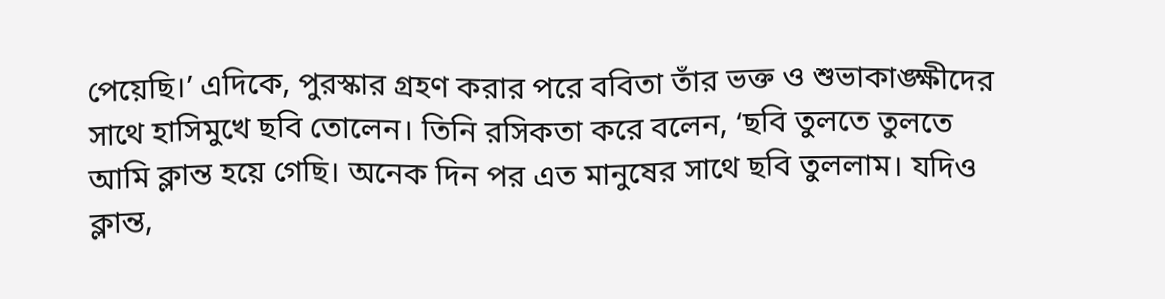পেয়েছি।’ এদিকে, পুরস্কার গ্রহণ করার পরে ববিতা তাঁর ভক্ত ও শুভাকাঙ্ক্ষীদের সাথে হাসিমুখে ছবি তোলেন। তিনি রসিকতা করে বলেন, ‘ছবি তুলতে তুলতে আমি ক্লান্ত হয়ে গেছি। অনেক দিন পর এত মানুষের সাথে ছবি তুললাম। যদিও ক্লান্ত,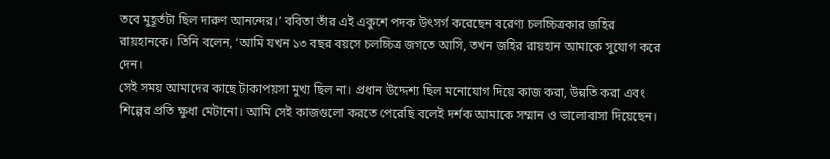তবে মুহূর্তটা ছিল দারুণ আনন্দের।’ ববিতা তাঁর এই একুশে পদক উৎসর্গ করেছেন বরেণ্য চলচ্চিত্রকার জহির রায়হানকে। তিনি বলেন, ‘আমি যখন ১৩ বছর বয়সে চলচ্চিত্র জগতে আসি, তখন জহির রায়হান আমাকে সুযোগ করে দেন।
সেই সময় আমাদের কাছে টাকাপয়সা মুখ্য ছিল না। প্রধান উদ্দেশ্য ছিল মনোযোগ দিয়ে কাজ করা, উন্নতি করা এবং শিল্পের প্রতি ক্ষুধা মেটানো। আমি সেই কাজগুলো করতে পেরেছি বলেই দর্শক আমাকে সম্মান ও ভালোবাসা দিয়েছেন।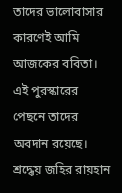তাদের ভালোবাসার কারণেই আমি আজকের ববিতা। এই পুরস্কারের পেছনে তাদের অবদান রয়েছে। শ্রদ্ধেয় জহির রায়হান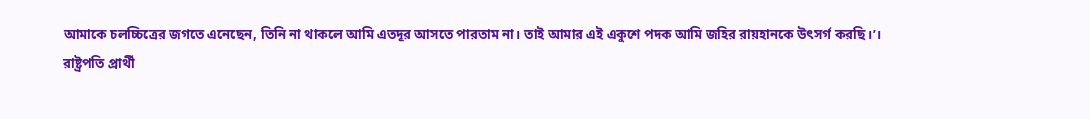আমাকে চলচ্চিত্রের জগতে এনেছেন, তিনি না থাকলে আমি এতদূর আসতে পারতাম না। তাই আমার এই একুশে পদক আমি জহির রায়হানকে উৎসর্গ করছি।’।
রাষ্ট্রপতি প্রার্থী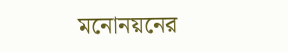মনোনয়নের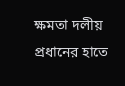ক্ষমতা দলীয় প্রধানের হাতে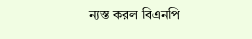ন্যস্ত করল বিএনপি